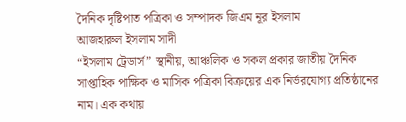দৈনিক দৃষ্টিপাত পত্রিকা ও সম্পাদক জিএম নূর ইসলাম
আজহারুল ইসলাম সাদী
“ইসলাম ট্রেডার্স” স্থানীয়, আঞ্চলিক ও সকল প্রকার জাতীয় দৈনিক সাপ্তাহিক পাক্ষিক ও মাসিক পত্রিকা বিক্রয়ের এক নির্ভরযোগ্য প্রতিষ্ঠানের নাম। এক কথায়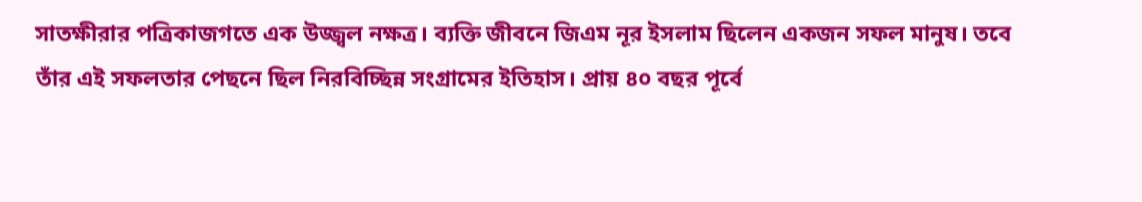সাতক্ষীরার পত্রিকাজগতে এক উজ্জ্বল নক্ষত্র। ব্যক্তি জীবনে জিএম নূর ইসলাম ছিলেন একজন সফল মানুষ। তবে তাঁর এই সফলতার পেছনে ছিল নিরবিচ্ছিন্ন সংগ্রামের ইতিহাস। প্রায় ৪০ বছর পূর্বে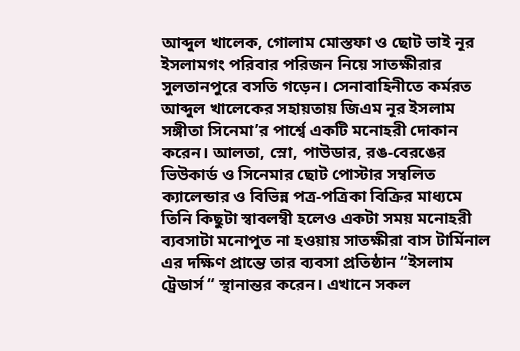আব্দুল খালেক, গোলাম মোস্তফা ও ছোট ভাই নূর ইসলামগং পরিবার পরিজন নিয়ে সাতক্ষীরার সুলতানপুরে বসতি গড়েন। সেনাবাহিনীতে কর্মরত আব্দুল খালেকের সহায়তায় জিএম নূর ইসলাম সঙ্গীতা সিনেমা’র পার্শ্বে একটি মনোহরী দোকান করেন। আলতা, স্নো, পাউডার, রঙ-বেরঙের ভিউকার্ড ও সিনেমার ছোট পোস্টার সম্বলিত ক্যালেন্ডার ও বিভিন্ন পত্র-পত্রিকা বিক্রির মাধ্যমে তিনি কিছুটা স্বাবলম্বী হলেও একটা সময় মনোহরী ব্যবসাটা মনোপুত না হওয়ায় সাতক্ষীরা বাস টার্মিনাল এর দক্ষিণ প্রান্তে তার ব্যবসা প্রতিষ্ঠান “ইসলাম ট্রেডার্স “ স্থানান্তর করেন। এখানে সকল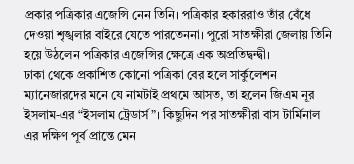প্রকার পত্রিকার এজেন্সি নেন তিনি। পত্রিকার হকাররাও তাঁর বেঁধে দেওয়া শৃঙ্খলার বাইরে যেতে পারতেননা। পুরো সাতক্ষীরা জেলায় তিনি হয়ে উঠলেন পত্রিকার এজেন্সির ক্ষেত্রে এক অপ্রতিদ্বন্দ্বী।
ঢাকা থেকে প্রকাশিত কোনো পত্রিকা বের হলে সার্কুলেশন ম্যানেজারদের মনে যে নামটাই প্রথমে আসত, তা হলেন জিএম নূর ইসলাম-এর “ইসলাম ট্রেডার্স”। কিছুদিন পর সাতক্ষীরা বাস টার্মিনাল এর দক্ষিণ পূর্ব প্রান্তে মেন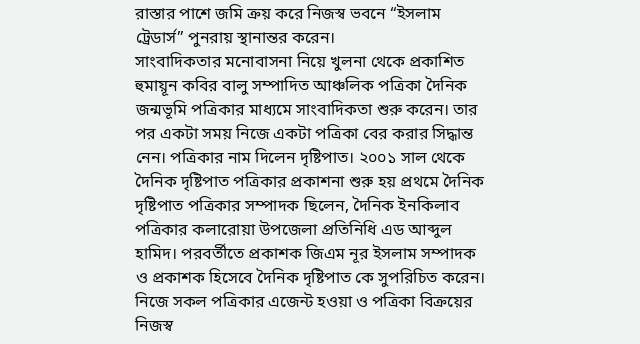রাস্তার পাশে জমি ক্রয় করে নিজস্ব ভবনে “ইসলাম ট্রেডার্স” পুনরায় স্থানান্তর করেন।
সাংবাদিকতার মনোবাসনা নিয়ে খুলনা থেকে প্রকাশিত হুমায়ূন কবির বালু সম্পাদিত আঞ্চলিক পত্রিকা দৈনিক জন্মভূমি পত্রিকার মাধ্যমে সাংবাদিকতা শুরু করেন। তার পর একটা সময় নিজে একটা পত্রিকা বের করার সিদ্ধান্ত নেন। পত্রিকার নাম দিলেন দৃষ্টিপাত। ২০০১ সাল থেকে দৈনিক দৃষ্টিপাত পত্রিকার প্রকাশনা শুরু হয় প্রথমে দৈনিক দৃষ্টিপাত পত্রিকার সম্পাদক ছিলেন, দৈনিক ইনকিলাব পত্রিকার কলারোয়া উপজেলা প্রতিনিধি এড আব্দুল হামিদ। পরবর্তীতে প্রকাশক জিএম নূর ইসলাম সম্পাদক ও প্রকাশক হিসেবে দৈনিক দৃষ্টিপাত কে সুপরিচিত করেন। নিজে সকল পত্রিকার এজেন্ট হওয়া ও পত্রিকা বিক্রয়ের নিজস্ব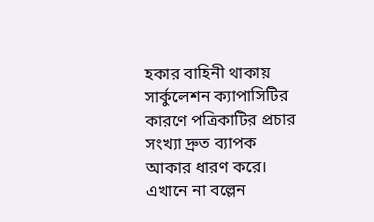হকার বাহিনী থাকায় সার্কুলেশন ক্যাপাসিটির কারণে পত্রিকাটির প্রচার সংখ্যা দ্রুত ব্যাপক আকার ধারণ করে। এখানে না বল্লেন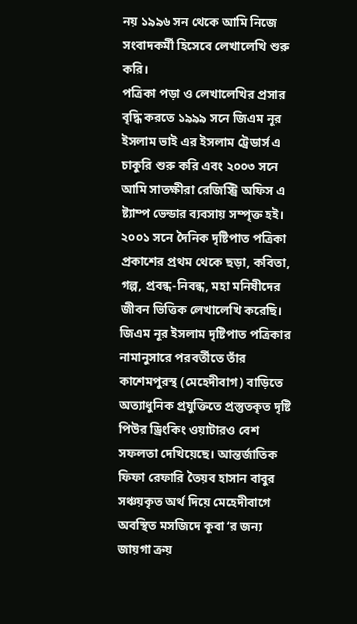নয় ১৯৯৬ সন থেকে আমি নিজে সংবাদকর্মী হিসেবে লেখালেখি শুরু করি।
পত্রিকা পড়া ও লেখালেখির প্রসার বৃদ্ধি করতে ১৯৯৯ সনে জিএম নূর ইসলাম ভাই এর ইসলাম ট্রেডার্স এ চাকুরি শুরু করি এবং ২০০৩ সনে আমি সাতক্ষীরা রেজিস্ট্রি অফিস এ ষ্ট্যাম্প ভেন্ডার ব্যবসায় সম্পৃক্ত হই।
২০০১ সনে দৈনিক দৃষ্টিপাত পত্রিকা প্রকাশের প্রথম থেকে ছড়া, কবিতা, গল্প, প্রবন্ধ-নিবন্ধ, মহা মনিষীদের জীবন ভিত্তিক লেখালেখি করেছি। জিএম নূর ইসলাম দৃষ্টিপাত পত্রিকার নামানুসারে পরবর্তীতে তাঁর কাশেমপুরস্থ (মেহেদীবাগ) বাড়িতে অত্যাধুনিক প্রযুক্তিতে প্রস্তুতকৃত দৃষ্টি পিউর ড্রিংকিং ওয়াটারও বেশ সফলতা দেখিয়েছে। আন্তর্জাতিক ফিফা রেফারি তৈয়ব হাসান বাবুর সঞ্চয়কৃত অর্থ দিয়ে মেহেদীবাগে অবস্থিত মসজিদে কূবা ‘র জন্য জায়গা ক্রয়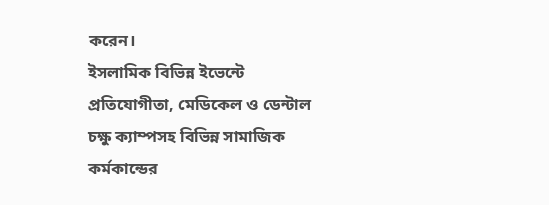করেন।
ইসলামিক বিভিন্ন ইভেন্টে প্রতিযোগীতা, মেডিকেল ও ডেন্টাল চক্ষু ক্যাম্পসহ বিভিন্ন সামাজিক কর্মকান্ডের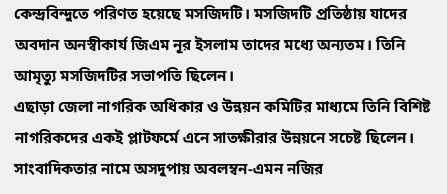কেন্দ্রবিন্দুতে পরিণত হয়েছে মসজিদটি। মসজিদটি প্রতিষ্ঠায় যাদের অবদান অনস্বীকার্য জিএম নূর ইসলাম তাদের মধ্যে অন্যতম। তিনি আমৃত্যু মসজিদটির সভাপতি ছিলেন।
এছাড়া জেলা নাগরিক অধিকার ও উন্নয়ন কমিটির মাধ্যমে তিনি বিশিষ্ট নাগরিকদের একই প্লাটফর্মে এনে সাতক্ষীরার উন্নয়নে সচেষ্ট ছিলেন। সাংবাদিকতার নামে অসদুপায় অবলম্বন-এমন নজির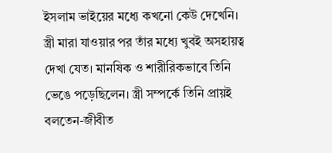ইসলাম ভাইয়ের মধ্যে কখনো কেউ দেখেনি। স্ত্রী মারা যাওয়ার পর তাঁর মধ্যে খুবই অসহায়ত্ব দেখা যেত। মানষিক ও শারীরিকভাবে তিনি ভেঙে পড়েছিলেন। স্ত্রী সম্পর্কে তিনি প্রায়ই বলতেন-জীবীত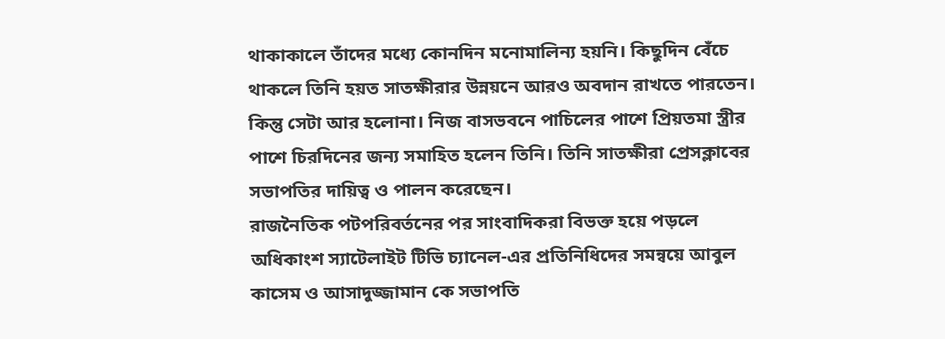থাকাকালে তাঁদের মধ্যে কোনদিন মনোমালিন্য হয়নি। কিছুদিন বেঁচে থাকলে তিনি হয়ত সাতক্ষীরার উন্নয়নে আরও অবদান রাখতে পারতেন। কিন্তু সেটা আর হলোনা। নিজ বাসভবনে পাচিলের পাশে প্রিয়তমা স্ত্রীর পাশে চিরদিনের জন্য সমাহিত হলেন তিনি। তিনি সাতক্ষীরা প্রেসক্লাবের সভাপতির দায়িত্ব ও পালন করেছেন।
রাজনৈতিক পটপরিবর্তনের পর সাংবাদিকরা বিভক্ত হয়ে পড়লে অধিকাংশ স্যাটেলাইট টিভি চ্যানেল-এর প্রতিনিধিদের সমন্বয়ে আবুল কাসেম ও আসাদুজ্জামান কে সভাপতি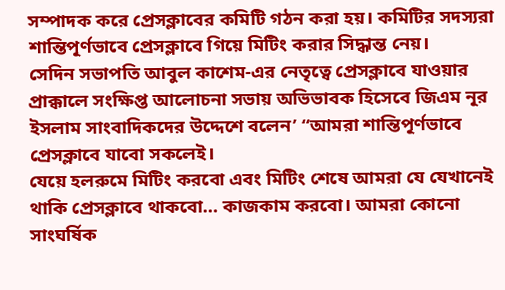সম্পাদক করে প্রেসক্লাবের কমিটি গঠন করা হয়। কমিটির সদস্যরা শান্তিপূর্ণভাবে প্রেসক্লাবে গিয়ে মিটিং করার সিদ্ধান্ত নেয়।
সেদিন সভাপতি আবুল কাশেম-এর নেতৃত্বে প্রেসক্লাবে যাওয়ার প্রাক্কালে সংক্ষিপ্ত আলোচনা সভায় অভিভাবক হিসেবে জিএম নূর ইসলাম সাংবাদিকদের উদ্দেশে বলেন’ “আমরা শান্তিপূর্ণভাবে প্রেসক্লাবে যাবো সকলেই।
যেয়ে হলরুমে মিটিং করবো এবং মিটিং শেষে আমরা যে যেখানেই থাকি প্রেসক্লাবে থাকবো… কাজকাম করবো। আমরা কোনো সাংঘর্ষিক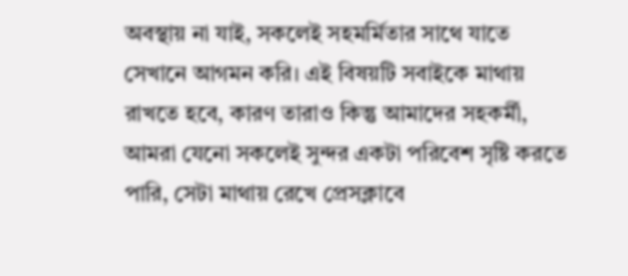অবস্থায় না যাই, সকলেই সহমর্মিতার সাথে যাতে সেখানে আগমন করি। এই বিষয়টি সবাইকে মাথায় রাখতে হবে, কারণ তারাও কিন্তু আমাদের সহকর্মী, আমরা যেনো সকলেই সুন্দর একটা পরিবেশ সৃষ্টি করতে পারি, সেটা মাথায় রেখে প্রেসক্লাবে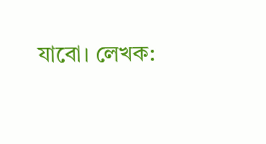যাবো। লেখক: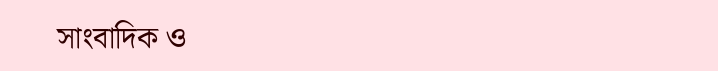সাংবাদিক ও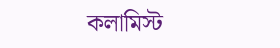কলামিস্ট